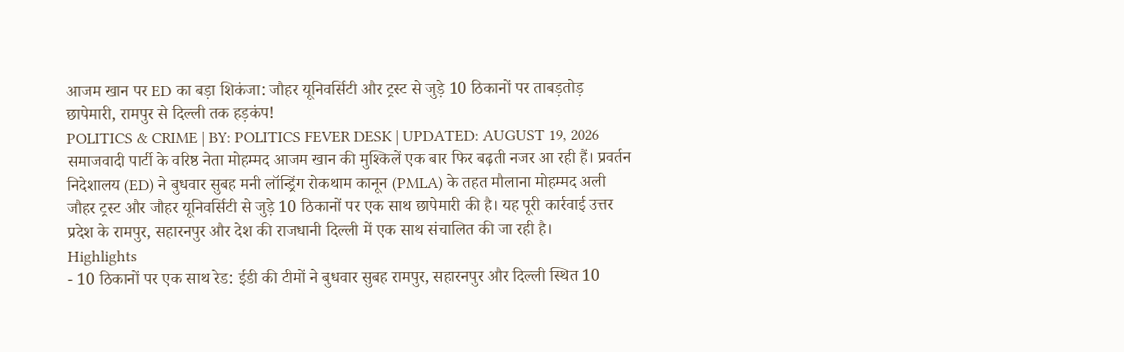आजम खान पर ED का बड़ा शिकंजा: जौहर यूनिवर्सिटी और ट्रस्ट से जुड़े 10 ठिकानों पर ताबड़तोड़ छापेमारी, रामपुर से दिल्ली तक हड़कंप!
POLITICS & CRIME | BY: POLITICS FEVER DESK | UPDATED: AUGUST 19, 2026
समाजवादी पार्टी के वरिष्ठ नेता मोहम्मद आजम खान की मुश्किलें एक बार फिर बढ़ती नजर आ रही हैं। प्रवर्तन निदेशालय (ED) ने बुधवार सुबह मनी लॉन्ड्रिंग रोकथाम कानून (PMLA) के तहत मौलाना मोहम्मद अली जौहर ट्रस्ट और जौहर यूनिवर्सिटी से जुड़े 10 ठिकानों पर एक साथ छापेमारी की है। यह पूरी कार्रवाई उत्तर प्रदेश के रामपुर, सहारनपुर और देश की राजधानी दिल्ली में एक साथ संचालित की जा रही है।
Highlights
- 10 ठिकानों पर एक साथ रेड: ईडी की टीमों ने बुधवार सुबह रामपुर, सहारनपुर और दिल्ली स्थित 10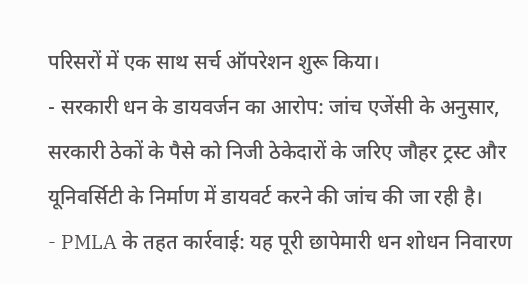परिसरों में एक साथ सर्च ऑपरेशन शुरू किया।
- सरकारी धन के डायवर्जन का आरोप: जांच एजेंसी के अनुसार, सरकारी ठेकों के पैसे को निजी ठेकेदारों के जरिए जौहर ट्रस्ट और यूनिवर्सिटी के निर्माण में डायवर्ट करने की जांच की जा रही है।
- PMLA के तहत कार्रवाई: यह पूरी छापेमारी धन शोधन निवारण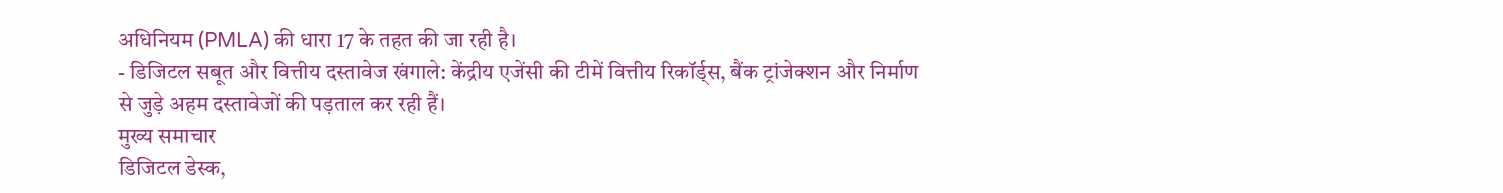अधिनियम (PMLA) की धारा 17 के तहत की जा रही है।
- डिजिटल सबूत और वित्तीय दस्तावेज खंगाले: केंद्रीय एजेंसी की टीमें वित्तीय रिकॉर्ड्स, बैंक ट्रांजेक्शन और निर्माण से जुड़े अहम दस्तावेजों की पड़ताल कर रही हैं।
मुख्य समाचार
डिजिटल डेस्क,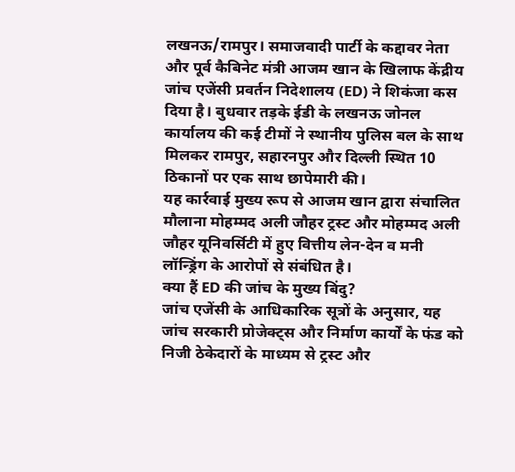लखनऊ/रामपुर। समाजवादी पार्टी के कद्दावर नेता और पूर्व कैबिनेट मंत्री आजम खान के खिलाफ केंद्रीय जांच एजेंसी प्रवर्तन निदेशालय (ED) ने शिकंजा कस दिया है। बुधवार तड़के ईडी के लखनऊ जोनल कार्यालय की कई टीमों ने स्थानीय पुलिस बल के साथ मिलकर रामपुर, सहारनपुर और दिल्ली स्थित 10 ठिकानों पर एक साथ छापेमारी की।
यह कार्रवाई मुख्य रूप से आजम खान द्वारा संचालित मौलाना मोहम्मद अली जौहर ट्रस्ट और मोहम्मद अली जौहर यूनिवर्सिटी में हुए वित्तीय लेन-देन व मनी लॉन्ड्रिंग के आरोपों से संबंधित है।
क्या हैं ED की जांच के मुख्य बिंदु?
जांच एजेंसी के आधिकारिक सूत्रों के अनुसार, यह जांच सरकारी प्रोजेक्ट्स और निर्माण कार्यों के फंड को निजी ठेकेदारों के माध्यम से ट्रस्ट और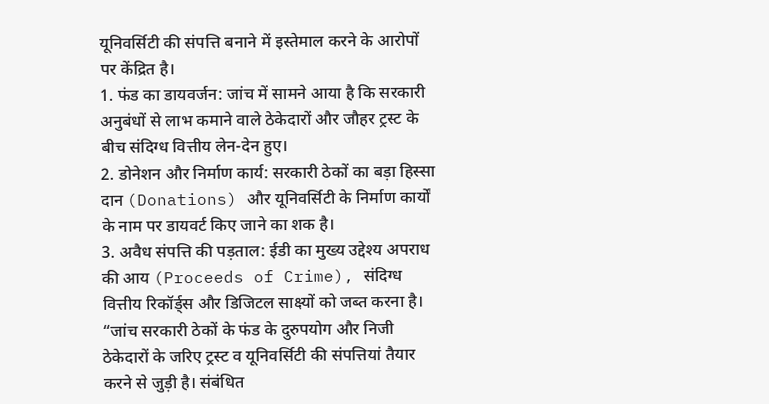यूनिवर्सिटी की संपत्ति बनाने में इस्तेमाल करने के आरोपों पर केंद्रित है।
1. फंड का डायवर्जन: जांच में सामने आया है कि सरकारी अनुबंधों से लाभ कमाने वाले ठेकेदारों और जौहर ट्रस्ट के बीच संदिग्ध वित्तीय लेन-देन हुए।
2. डोनेशन और निर्माण कार्य: सरकारी ठेकों का बड़ा हिस्सा दान (Donations) और यूनिवर्सिटी के निर्माण कार्यों के नाम पर डायवर्ट किए जाने का शक है।
3. अवैध संपत्ति की पड़ताल: ईडी का मुख्य उद्देश्य अपराध की आय (Proceeds of Crime), संदिग्ध वित्तीय रिकॉर्ड्स और डिजिटल साक्ष्यों को जब्त करना है।
“जांच सरकारी ठेकों के फंड के दुरुपयोग और निजी ठेकेदारों के जरिए ट्रस्ट व यूनिवर्सिटी की संपत्तियां तैयार करने से जुड़ी है। संबंधित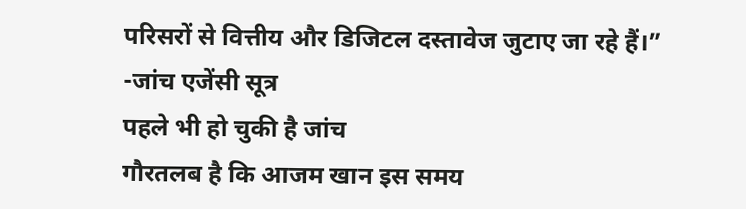परिसरों से वित्तीय और डिजिटल दस्तावेज जुटाए जा रहे हैं।”
-जांच एजेंसी सूत्र
पहले भी हो चुकी है जांच
गौरतलब है कि आजम खान इस समय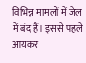विभिन्न मामलों में जेल में बंद हैं। इससे पहले आयकर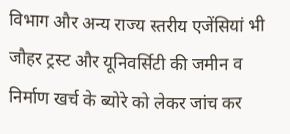विभाग और अन्य राज्य स्तरीय एजेंसियां भी जौहर ट्रस्ट और यूनिवर्सिटी की जमीन व निर्माण खर्च के ब्योरे को लेकर जांच कर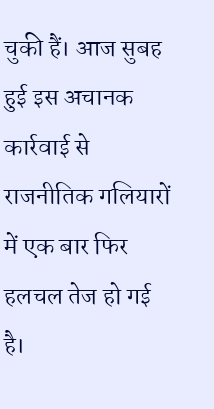चुकी हैं। आज सुबह हुई इस अचानक कार्रवाई से राजनीतिक गलियारों में एक बार फिर हलचल तेज हो गई है।